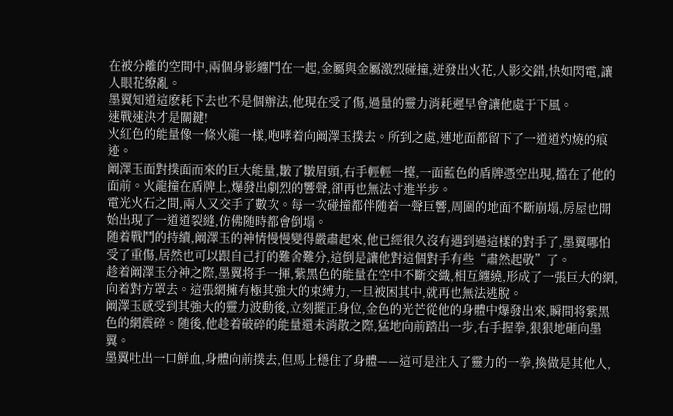在被分離的空間中,兩個身影纏鬥在一起,金屬與金屬激烈碰撞,迸發出火花,人影交錯,快如閃電,讓人眼花缭亂。
墨翼知道這麽耗下去也不是個辦法,他現在受了傷,過量的靈力消耗遲早會讓他處于下風。
速戰速決才是關鍵!
火紅色的能量像一條火龍一樣,咆哮着向阚澤玉撲去。所到之處,連地面都留下了一道道灼燒的痕迹。
阚澤玉面對撲面而來的巨大能量,皺了皺眉頭,右手輕輕一擡,一面藍色的盾牌憑空出現,擋在了他的面前。火龍撞在盾牌上,爆發出劇烈的響聲,卻再也無法寸進半步。
電光火石之間,兩人又交手了數次。每一次碰撞都伴随着一聲巨響,周圍的地面不斷崩塌,房屋也開始出現了一道道裂縫,仿佛随時都會倒塌。
随着戰鬥的持續,阚澤玉的神情慢慢變得嚴肅起來,他已經很久沒有遇到過這樣的對手了,墨翼哪怕受了重傷,居然也可以跟自己打的難舍難分,這倒是讓他對這個對手有些“肅然起敬”了。
趁着阚澤玉分神之際,墨翼将手一揮,紫黑色的能量在空中不斷交織,相互纏繞,形成了一張巨大的網,向着對方罩去。這張網擁有極其強大的束縛力,一旦被困其中,就再也無法逃脫。
阚澤玉感受到其強大的靈力波動後,立刻擺正身位,金色的光芒從他的身體中爆發出來,瞬間将紫黑色的網震碎。随後,他趁着破碎的能量還未消散之際,猛地向前踏出一步,右手握拳,狠狠地砸向墨翼。
墨翼吐出一口鮮血,身體向前撲去,但馬上穩住了身體——這可是注入了靈力的一拳,換做是其他人,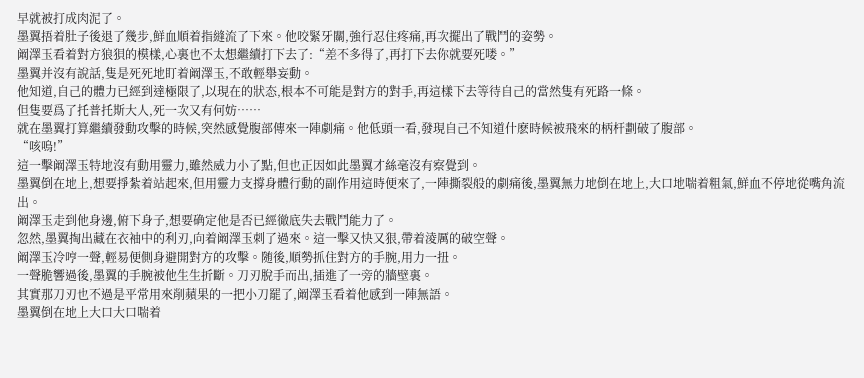早就被打成肉泥了。
墨翼捂着肚子後退了幾步,鮮血順着指縫流了下來。他咬緊牙關,強行忍住疼痛,再次擺出了戰鬥的姿勢。
阚澤玉看着對方狼狽的模樣,心裏也不太想繼續打下去了:“差不多得了,再打下去你就要死喽。”
墨翼并沒有說話,隻是死死地盯着阚澤玉,不敢輕舉妄動。
他知道,自己的體力已經到達極限了,以現在的狀态,根本不可能是對方的對手,再這樣下去等待自己的當然隻有死路一條。
但隻要爲了托普托斯大人,死一次又有何妨……
就在墨翼打算繼續發動攻擊的時候,突然感覺腹部傳來一陣劇痛。他低頭一看,發現自己不知道什麽時候被飛來的柄杆劃破了腹部。
“咳嗚!”
這一擊阚澤玉特地沒有動用靈力,雖然威力小了點,但也正因如此墨翼才絲毫沒有察覺到。
墨翼倒在地上,想要掙紮着站起來,但用靈力支撐身體行動的副作用這時便來了,一陣撕裂般的劇痛後,墨翼無力地倒在地上,大口地喘着粗氣,鮮血不停地從嘴角流出。
阚澤玉走到他身邊,俯下身子,想要确定他是否已經徹底失去戰鬥能力了。
忽然,墨翼掏出藏在衣袖中的利刃,向着阚澤玉刺了過來。這一擊又快又狠,帶着淩厲的破空聲。
阚澤玉冷哼一聲,輕易便側身避開對方的攻擊。随後,順勢抓住對方的手腕,用力一扭。
一聲脆響過後,墨翼的手腕被他生生折斷。刀刃脫手而出,插進了一旁的牆壁裏。
其實那刀刃也不過是平常用來削蘋果的一把小刀罷了,阚澤玉看着他感到一陣無語。
墨翼倒在地上大口大口喘着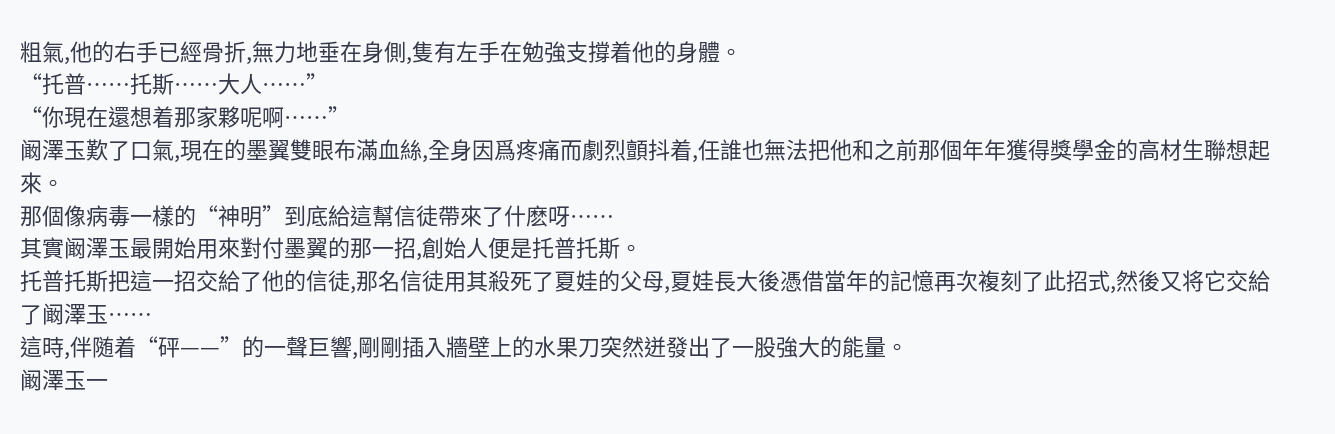粗氣,他的右手已經骨折,無力地垂在身側,隻有左手在勉強支撐着他的身體。
“托普……托斯……大人……”
“你現在還想着那家夥呢啊……”
阚澤玉歎了口氣,現在的墨翼雙眼布滿血絲,全身因爲疼痛而劇烈顫抖着,任誰也無法把他和之前那個年年獲得獎學金的高材生聯想起來。
那個像病毒一樣的“神明”到底給這幫信徒帶來了什麽呀……
其實阚澤玉最開始用來對付墨翼的那一招,創始人便是托普托斯。
托普托斯把這一招交給了他的信徒,那名信徒用其殺死了夏娃的父母,夏娃長大後憑借當年的記憶再次複刻了此招式,然後又将它交給了阚澤玉……
這時,伴随着“砰——”的一聲巨響,剛剛插入牆壁上的水果刀突然迸發出了一股強大的能量。
阚澤玉一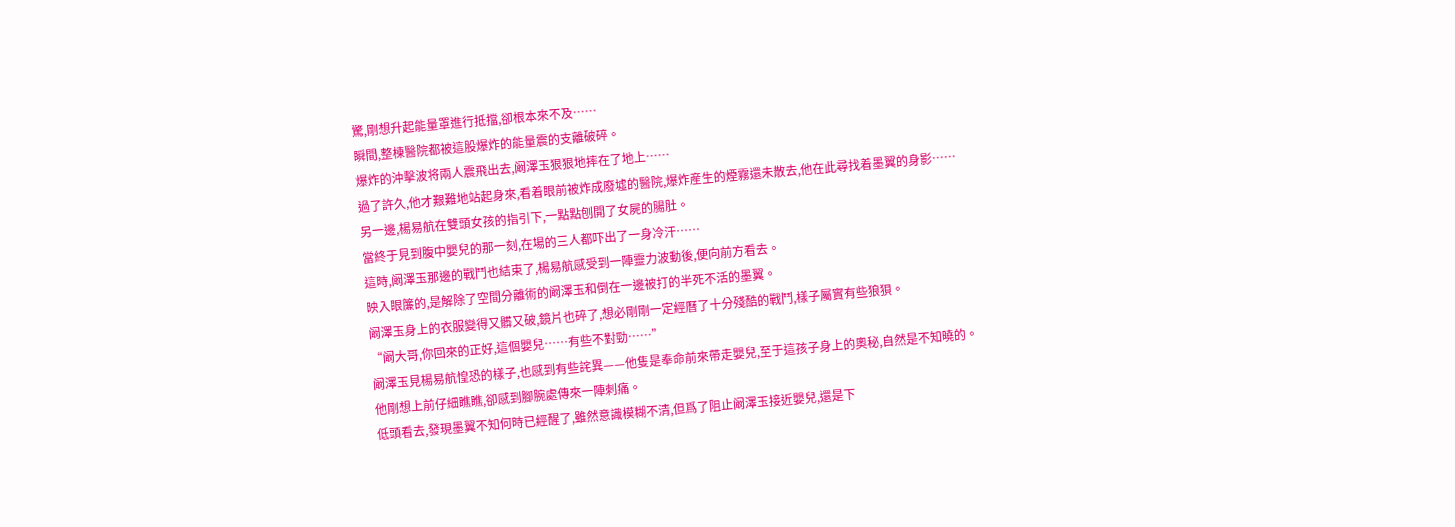驚,剛想升起能量罩進行抵擋,卻根本來不及……
瞬間,整棟醫院都被這股爆炸的能量震的支離破碎。
爆炸的沖擊波将兩人震飛出去,阚澤玉狠狠地摔在了地上……
過了許久,他才艱難地站起身來,看着眼前被炸成廢墟的醫院,爆炸産生的煙霧還未散去,他在此尋找着墨翼的身影……
另一邊,楊易航在雙頭女孩的指引下,一點點刨開了女屍的腸肚。
當終于見到腹中嬰兒的那一刻,在場的三人都吓出了一身冷汗……
這時,阚澤玉那邊的戰鬥也結束了,楊易航感受到一陣靈力波動後,便向前方看去。
映入眼簾的,是解除了空間分離術的阚澤玉和倒在一邊被打的半死不活的墨翼。
阚澤玉身上的衣服變得又髒又破,鏡片也碎了,想必剛剛一定經曆了十分殘酷的戰鬥,樣子屬實有些狼狽。
“阚大哥,你回來的正好,這個嬰兒……有些不對勁……”
阚澤玉見楊易航惶恐的樣子,也感到有些詫異——他隻是奉命前來帶走嬰兒,至于這孩子身上的奧秘,自然是不知曉的。
他剛想上前仔細瞧瞧,卻感到腳腕處傳來一陣刺痛。
低頭看去,發現墨翼不知何時已經醒了,雖然意識模糊不清,但爲了阻止阚澤玉接近嬰兒,還是下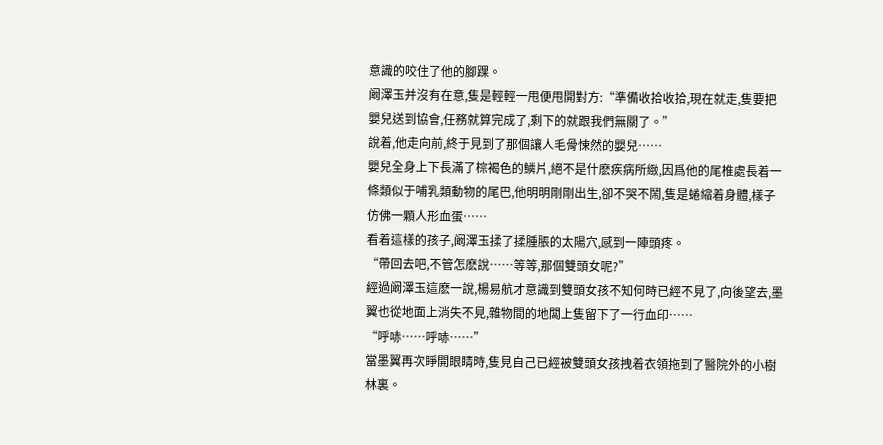意識的咬住了他的腳踝。
阚澤玉并沒有在意,隻是輕輕一甩便甩開對方:“準備收拾收拾,現在就走,隻要把嬰兒送到協會,任務就算完成了,剩下的就跟我們無關了。”
說着,他走向前,終于見到了那個讓人毛骨悚然的嬰兒……
嬰兒全身上下長滿了棕褐色的鱗片,絕不是什麽疾病所緻,因爲他的尾椎處長着一條類似于哺乳類動物的尾巴,他明明剛剛出生,卻不哭不鬧,隻是蜷縮着身體,樣子仿佛一顆人形血蛋……
看着這樣的孩子,阚澤玉揉了揉腫脹的太陽穴,感到一陣頭疼。
“帶回去吧,不管怎麽說……等等,那個雙頭女呢?”
經過阚澤玉這麽一說,楊易航才意識到雙頭女孩不知何時已經不見了,向後望去,墨翼也從地面上消失不見,雜物間的地闆上隻留下了一行血印……
“呼哧……呼哧……”
當墨翼再次睜開眼睛時,隻見自己已經被雙頭女孩拽着衣領拖到了醫院外的小樹林裏。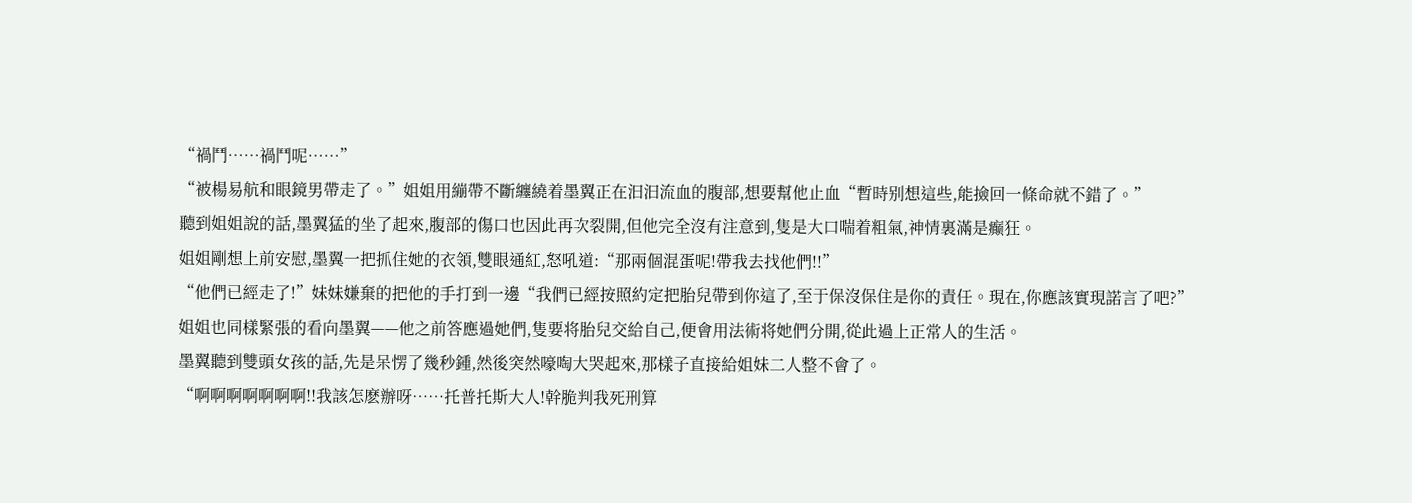“禍鬥……禍鬥呢……”
“被楊易航和眼鏡男帶走了。”姐姐用繃帶不斷纏繞着墨翼正在汩汩流血的腹部,想要幫他止血“暫時别想這些,能撿回一條命就不錯了。”
聽到姐姐說的話,墨翼猛的坐了起來,腹部的傷口也因此再次裂開,但他完全沒有注意到,隻是大口喘着粗氣,神情裏滿是癫狂。
姐姐剛想上前安慰,墨翼一把抓住她的衣領,雙眼通紅,怒吼道:“那兩個混蛋呢!帶我去找他們!!”
“他們已經走了!”妹妹嫌棄的把他的手打到一邊“我們已經按照約定把胎兒帶到你這了,至于保沒保住是你的責任。現在,你應該實現諾言了吧?”
姐姐也同樣緊張的看向墨翼——他之前答應過她們,隻要将胎兒交給自己,便會用法術将她們分開,從此過上正常人的生活。
墨翼聽到雙頭女孩的話,先是呆愣了幾秒鍾,然後突然嚎啕大哭起來,那樣子直接給姐妹二人整不會了。
“啊啊啊啊啊啊啊!!我該怎麽辦呀……托普托斯大人!幹脆判我死刑算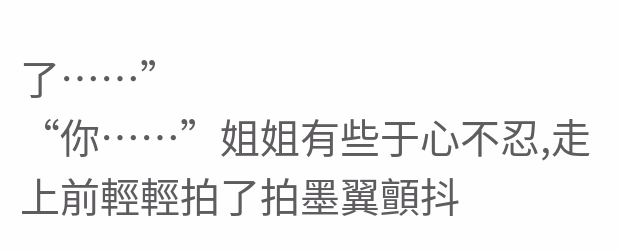了……”
“你……”姐姐有些于心不忍,走上前輕輕拍了拍墨翼顫抖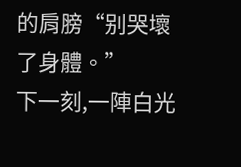的肩膀“别哭壞了身體。”
下一刻,一陣白光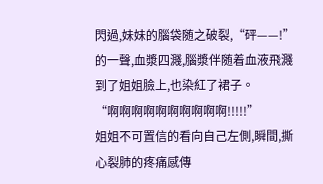閃過,妹妹的腦袋随之破裂,“砰——!”的一聲,血漿四濺,腦漿伴随着血液飛濺到了姐姐臉上,也染紅了裙子。
“啊啊啊啊啊啊啊啊啊啊!!!!!”
姐姐不可置信的看向自己左側,瞬間,撕心裂肺的疼痛感傳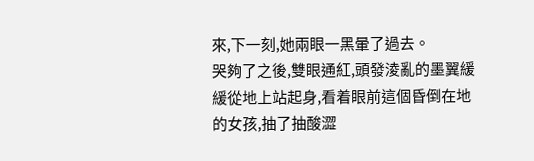來,下一刻,她兩眼一黑暈了過去。
哭夠了之後,雙眼通紅,頭發淩亂的墨翼緩緩從地上站起身,看着眼前這個昏倒在地的女孩,抽了抽酸澀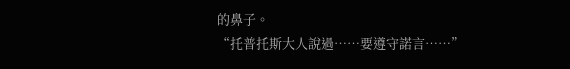的鼻子。
“托普托斯大人說過……要遵守諾言……”